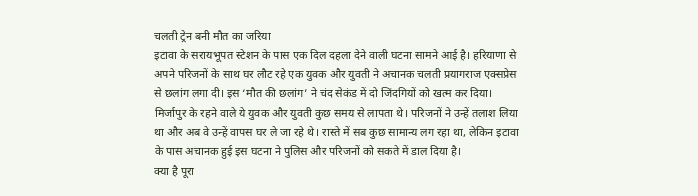चलती ट्रेन बनी मौत का जरिया
इटावा के सरायभूपत स्टेशन के पास एक दिल दहला देने वाली घटना सामने आई है। हरियाणा से अपने परिजनों के साथ घर लौट रहे एक युवक और युवती ने अचानक चलती प्रयागराज एक्सप्रेस से छलांग लगा दी। इस ‘मौत की छलांग’ ने चंद सेकंड में दो जिंदगियों को खत्म कर दिया।
मिर्जापुर के रहने वाले ये युवक और युवती कुछ समय से लापता थे। परिजनों ने उन्हें तलाश लिया था और अब वे उन्हें वापस घर ले जा रहे थे। रास्ते में सब कुछ सामान्य लग रहा था, लेकिन इटावा के पास अचानक हुई इस घटना ने पुलिस और परिजनों को सकते में डाल दिया है।
क्या है पूरा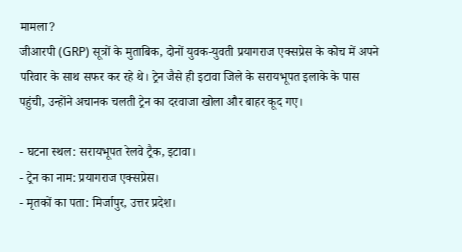मामला?
जीआरपी (GRP) सूत्रों के मुताबिक, दोनों युवक-युवती प्रयागराज एक्सप्रेस के कोच में अपने परिवार के साथ सफर कर रहे थे। ट्रेन जैसे ही इटावा जिले के सरायभूपत इलाके के पास पहुंची, उन्होंने अचानक चलती ट्रेन का दरवाजा खोला और बाहर कूद गए।

- घटना स्थल: सरायभूपत रेलवे ट्रैक, इटावा।
- ट्रेन का नाम: प्रयागराज एक्सप्रेस।
- मृतकों का पता: मिर्जापुर, उत्तर प्रदेश।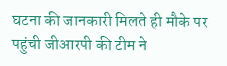घटना की जानकारी मिलते ही मौके पर पहुंची जीआरपी की टीम ने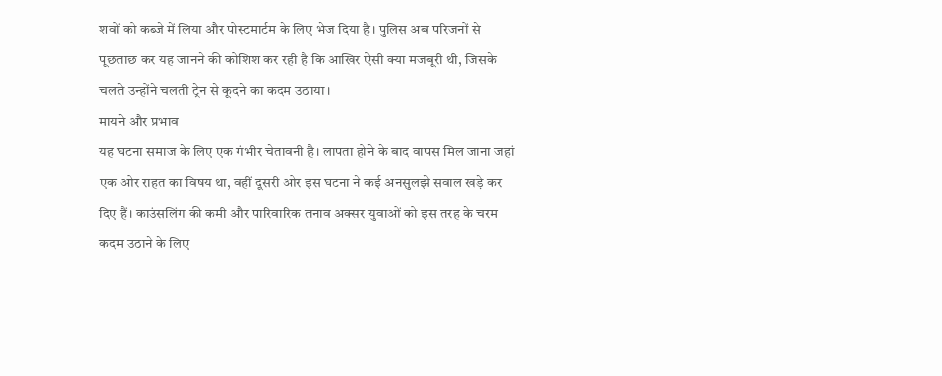शवों को कब्जे में लिया और पोस्टमार्टम के लिए भेज दिया है। पुलिस अब परिजनों से पूछताछ कर यह जानने की कोशिश कर रही है कि आखिर ऐसी क्या मजबूरी थी, जिसके चलते उन्होंने चलती ट्रेन से कूदने का कदम उठाया।
मायने और प्रभाव
यह घटना समाज के लिए एक गंभीर चेतावनी है। लापता होने के बाद वापस मिल जाना जहां एक ओर राहत का विषय था, वहीं दूसरी ओर इस घटना ने कई अनसुलझे सवाल खड़े कर दिए हैं। काउंसलिंग की कमी और पारिवारिक तनाव अक्सर युवाओं को इस तरह के चरम कदम उठाने के लिए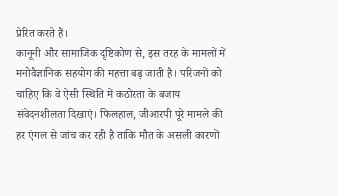प्रेरित करते हैं।
कानूनी और सामाजिक दृष्टिकोण से, इस तरह के मामलों में मनोवैज्ञानिक सहयोग की महत्ता बढ़ जाती है। परिजनों को चाहिए कि वे ऐसी स्थिति में कठोरता के बजाय संवेदनशीलता दिखाएं। फिलहाल, जीआरपी पूरे मामले की हर एंगल से जांच कर रही है ताकि मौत के असली कारणों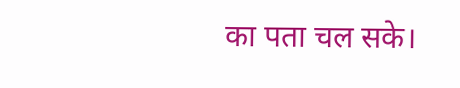का पता चल सके।